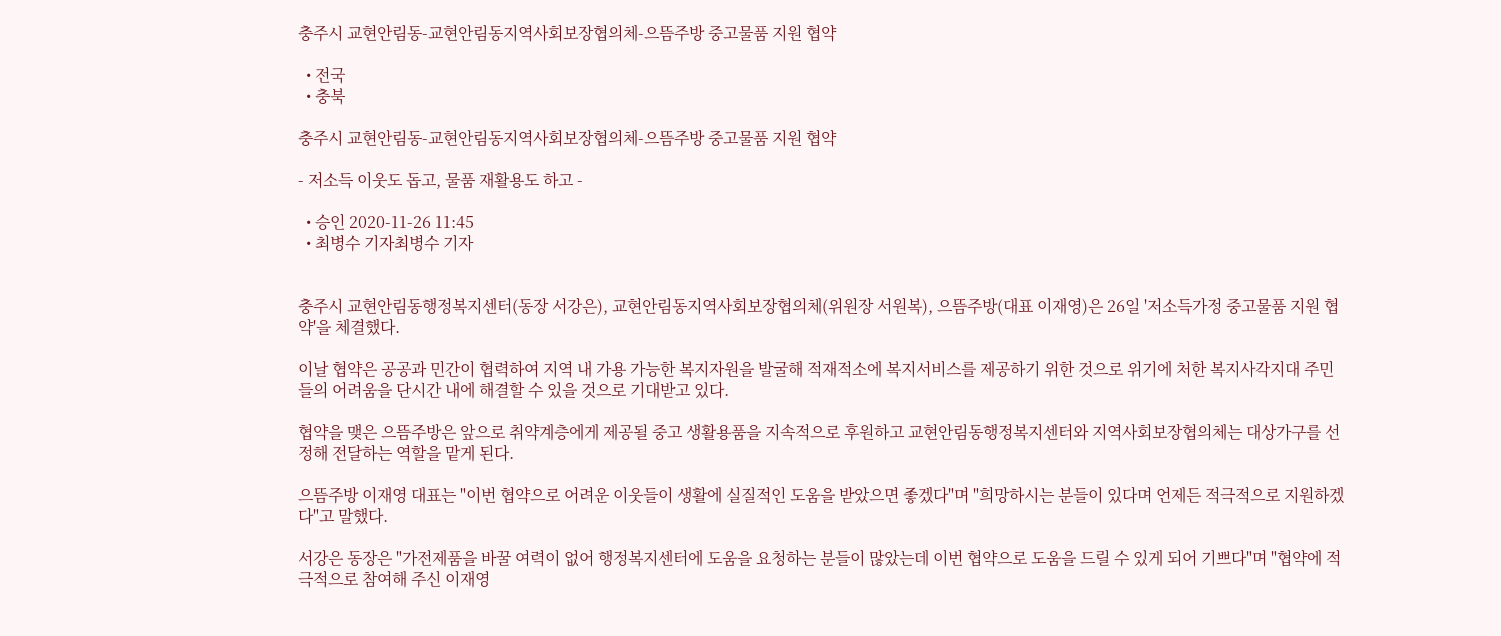충주시 교현안림동-교현안림동지역사회보장협의체-으뜸주방 중고물품 지원 협약

  • 전국
  • 충북

충주시 교현안림동-교현안림동지역사회보장협의체-으뜸주방 중고물품 지원 협약

- 저소득 이웃도 돕고, 물품 재활용도 하고 -

  • 승인 2020-11-26 11:45
  • 최병수 기자최병수 기자


충주시 교현안림동행정복지센터(동장 서강은), 교현안림동지역사회보장협의체(위원장 서원복), 으뜸주방(대표 이재영)은 26일 '저소득가정 중고물품 지원 협약'을 체결했다.

이날 협약은 공공과 민간이 협력하여 지역 내 가용 가능한 복지자원을 발굴해 적재적소에 복지서비스를 제공하기 위한 것으로 위기에 처한 복지사각지대 주민들의 어려움을 단시간 내에 해결할 수 있을 것으로 기대받고 있다.

협약을 맺은 으뜸주방은 앞으로 취약계층에게 제공될 중고 생활용품을 지속적으로 후원하고 교현안림동행정복지센터와 지역사회보장협의체는 대상가구를 선정해 전달하는 역할을 맡게 된다.

으뜸주방 이재영 대표는 "이번 협약으로 어려운 이웃들이 생활에 실질적인 도움을 받았으면 좋겠다"며 "희망하시는 분들이 있다며 언제든 적극적으로 지원하겠다"고 말했다.

서강은 동장은 "가전제품을 바꿀 여력이 없어 행정복지센터에 도움을 요청하는 분들이 많았는데 이번 협약으로 도움을 드릴 수 있게 되어 기쁘다"며 "협약에 적극적으로 참여해 주신 이재영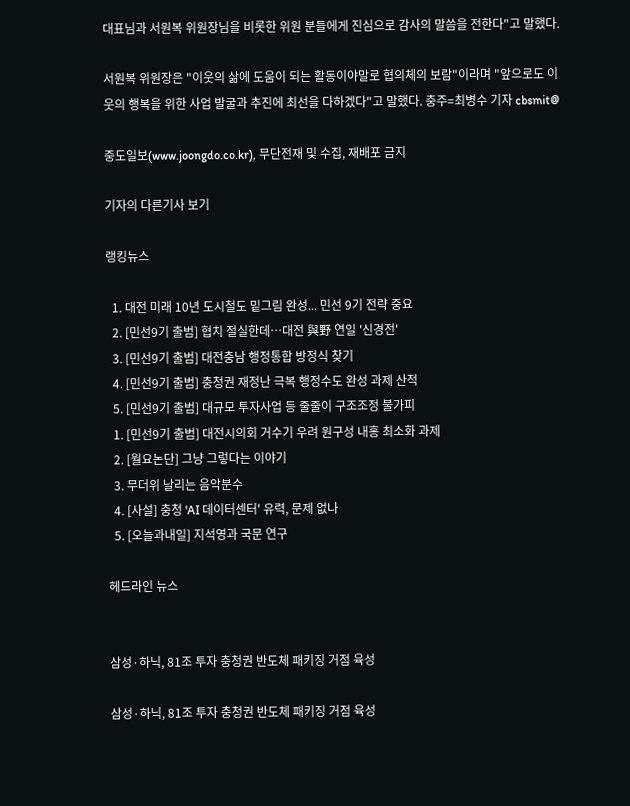대표님과 서원복 위원장님을 비롯한 위원 분들에게 진심으로 감사의 말씀을 전한다"고 말했다.

서원복 위원장은 "이웃의 삶에 도움이 되는 활동이야말로 협의체의 보람"이라며 "앞으로도 이웃의 행복을 위한 사업 발굴과 추진에 최선을 다하겠다"고 말했다. 충주=최병수 기자 cbsmit@

중도일보(www.joongdo.co.kr), 무단전재 및 수집, 재배포 금지

기자의 다른기사 보기

랭킹뉴스

  1. 대전 미래 10년 도시철도 밑그림 완성... 민선 9기 전략 중요
  2. [민선9기 출범] 협치 절실한데…대전 與野 연일 '신경전'
  3. [민선9기 출범] 대전충남 행정통합 방정식 찾기
  4. [민선9기 출범] 충청권 재정난 극복 행정수도 완성 과제 산적
  5. [민선9기 출범] 대규모 투자사업 등 줄줄이 구조조정 불가피
  1. [민선9기 출범] 대전시의회 거수기 우려 원구성 내홍 최소화 과제
  2. [월요논단] 그냥 그렇다는 이야기
  3. 무더위 날리는 음악분수
  4. [사설] 충청 'AI 데이터센터' 유력, 문제 없나
  5. [오늘과내일] 지석영과 국문 연구

헤드라인 뉴스


삼성·하닉, 81조 투자 충청권 반도체 패키징 거점 육성

삼성·하닉, 81조 투자 충청권 반도체 패키징 거점 육성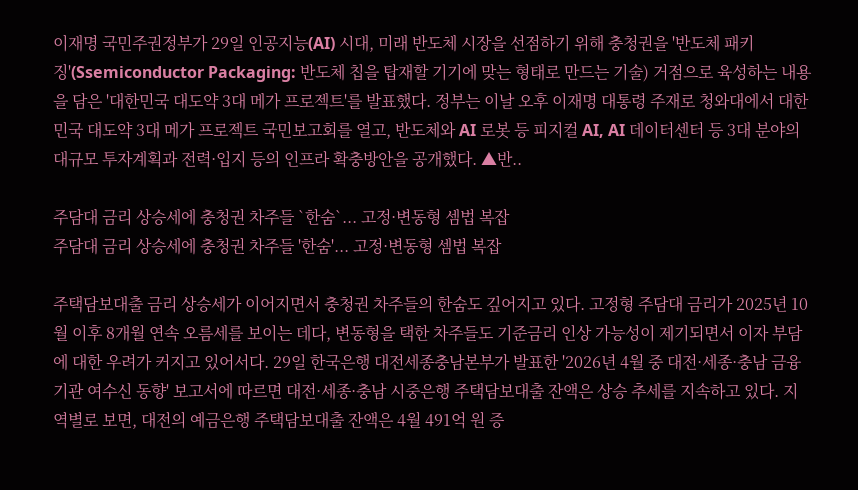이재명 국민주권정부가 29일 인공지능(AI) 시대, 미래 반도체 시장을 선점하기 위해 충청권을 '반도체 패키징'(Ssemiconductor Packaging: 반도체 칩을 탑재할 기기에 맞는 형태로 만드는 기술) 거점으로 육성하는 내용을 담은 '대한민국 대도약 3대 메가 프로젝트'를 발표했다. 정부는 이날 오후 이재명 대통령 주재로 청와대에서 대한민국 대도약 3대 메가 프로젝트 국민보고회를 열고, 반도체와 AI 로봇 등 피지컬 AI, AI 데이터센터 등 3대 분야의 대규모 투자계획과 전력·입지 등의 인프라 확충방안을 공개했다. ▲반..

주담대 금리 상승세에 충청권 차주들 `한숨`... 고정·변동형 셈법 복잡
주담대 금리 상승세에 충청권 차주들 '한숨'... 고정·변동형 셈법 복잡

주택담보대출 금리 상승세가 이어지면서 충청권 차주들의 한숨도 깊어지고 있다. 고정형 주담대 금리가 2025년 10월 이후 8개월 연속 오름세를 보이는 데다, 변동형을 택한 차주들도 기준금리 인상 가능성이 제기되면서 이자 부담에 대한 우려가 커지고 있어서다. 29일 한국은행 대전세종충남본부가 발표한 '2026년 4월 중 대전·세종·충남 금융기관 여수신 동향' 보고서에 따르면 대전·세종·충남 시중은행 주택담보대출 잔액은 상승 추세를 지속하고 있다. 지역별로 보면, 대전의 예금은행 주택담보대출 잔액은 4월 491억 원 증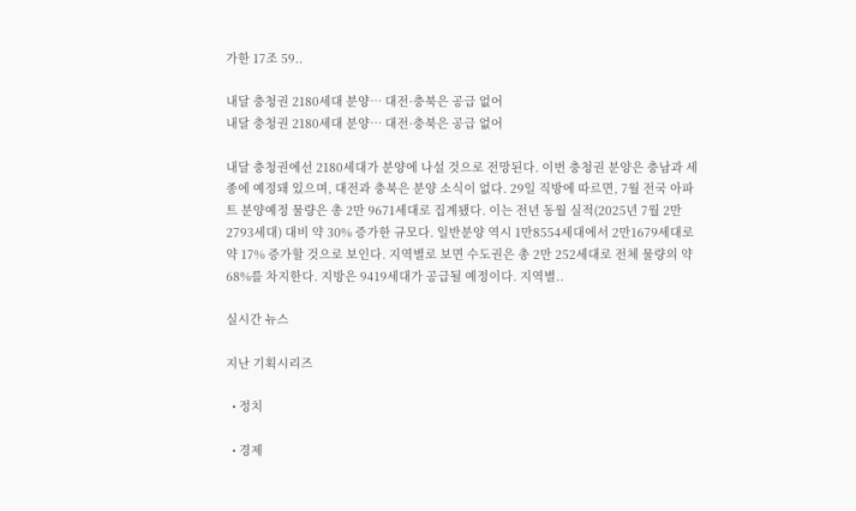가한 17조 59..

내달 충청권 2180세대 분양… 대전·충북은 공급 없어
내달 충청권 2180세대 분양… 대전·충북은 공급 없어

내달 충청권에선 2180세대가 분양에 나설 것으로 전망된다. 이번 충청권 분양은 충남과 세종에 예정돼 있으며, 대전과 충북은 분양 소식이 없다. 29일 직방에 따르면, 7월 전국 아파트 분양예정 물량은 총 2만 9671세대로 집계됐다. 이는 전년 동월 실적(2025년 7월 2만 2793세대) 대비 약 30% 증가한 규모다. 일반분양 역시 1만8554세대에서 2만1679세대로 약 17% 증가할 것으로 보인다. 지역별로 보면 수도권은 총 2만 252세대로 전체 물량의 약 68%를 차지한다. 지방은 9419세대가 공급될 예정이다. 지역별..

실시간 뉴스

지난 기획시리즈

  • 정치

  • 경제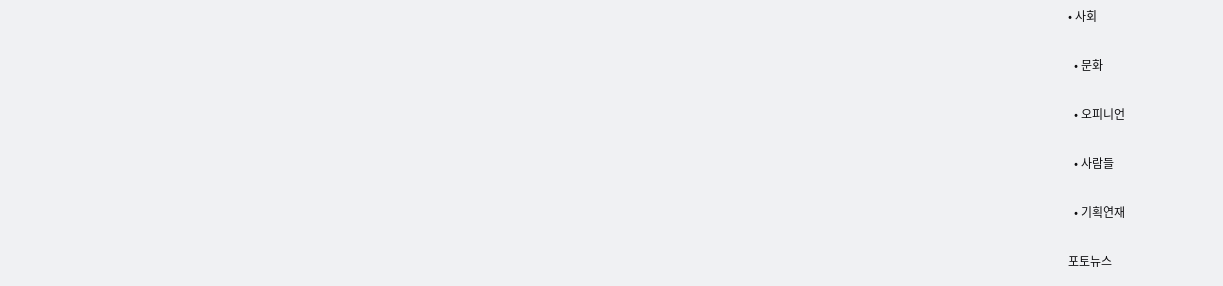• 사회

  • 문화

  • 오피니언

  • 사람들

  • 기획연재

포토뉴스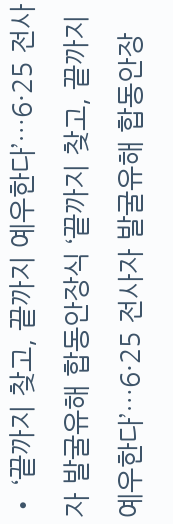• ‘끝까지 찾고, 끝까지 예우한다’…6·25 전사자 발굴유해 합동안장식 ‘끝까지 찾고, 끝까지 예우한다’…6·25 전사자 발굴유해 합동안장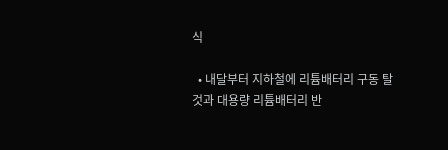식

  • 내달부터 지하철에 리튬배터리 구동 탈 것과 대용량 리튬배터리 반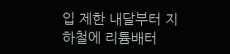입 제한 내달부터 지하철에 리튬배터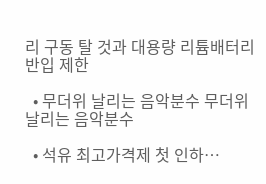리 구동 탈 것과 대용량 리튬배터리 반입 제한

  • 무더위 날리는 음악분수 무더위 날리는 음악분수

  • 석유 최고가격제 첫 인하…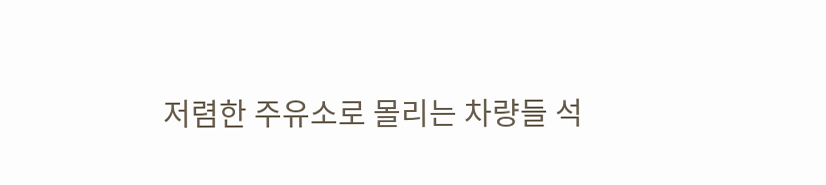저렴한 주유소로 몰리는 차량들 석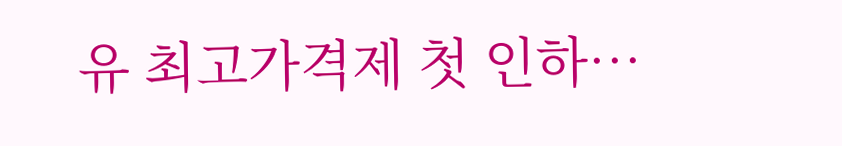유 최고가격제 첫 인하…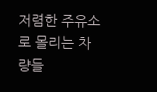저렴한 주유소로 몰리는 차량들